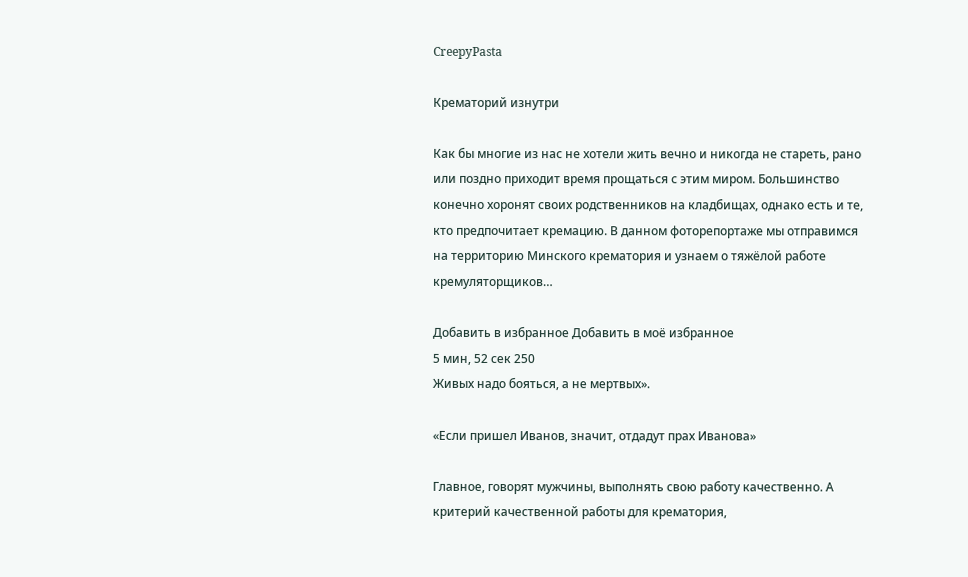CreepyPasta

Крематорий изнутри

Как бы многие из нас не хотели жить вечно и никогда не стареть, рано или поздно приходит время прощаться с этим миром. Большинство конечно хоронят своих родственников на кладбищах, однако есть и те, кто предпочитает кремацию. В данном фоторепортаже мы отправимся на территорию Минского крематория и узнаем о тяжёлой работе кремуляторщиков…

Добавить в избранное Добавить в моё избранное
5 мин, 52 сек 250
Живых надо бояться, а не мертвых».

«Если пришел Иванов, значит, отдадут прах Иванова»

Главное, говорят мужчины, выполнять свою работу качественно. А критерий качественной работы для крематория,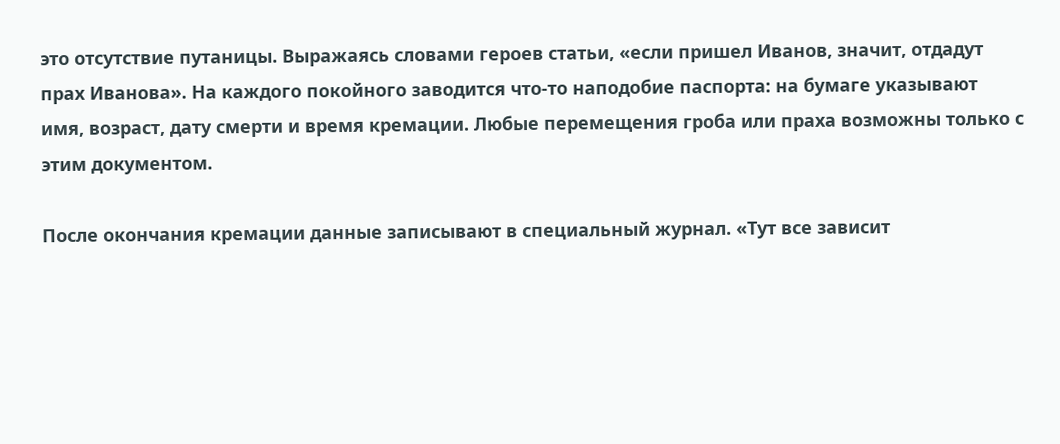это отсутствие путаницы. Выражаясь словами героев статьи, «если пришел Иванов, значит, отдадут прах Иванова». На каждого покойного заводится что-то наподобие паспорта: на бумаге указывают имя, возраст, дату смерти и время кремации. Любые перемещения гроба или праха возможны только с этим документом.

После окончания кремации данные записывают в специальный журнал. «Тут все зависит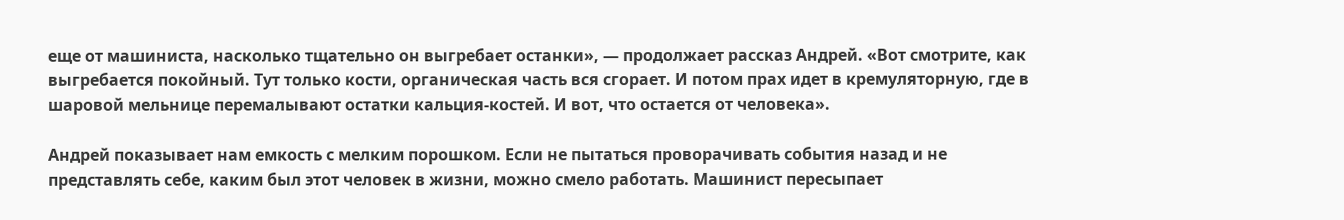еще от машиниста, насколько тщательно он выгребает останки», — продолжает рассказ Андрей. «Вот смотрите, как выгребается покойный. Тут только кости, органическая часть вся сгорает. И потом прах идет в кремуляторную, где в шаровой мельнице перемалывают остатки кальция-костей. И вот, что остается от человека».

Андрей показывает нам емкость с мелким порошком. Если не пытаться проворачивать события назад и не представлять себе, каким был этот человек в жизни, можно смело работать. Машинист пересыпает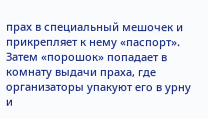прах в специальный мешочек и прикрепляет к нему «паспорт». Затем «порошок» попадает в комнату выдачи праха, где организаторы упакуют его в урну и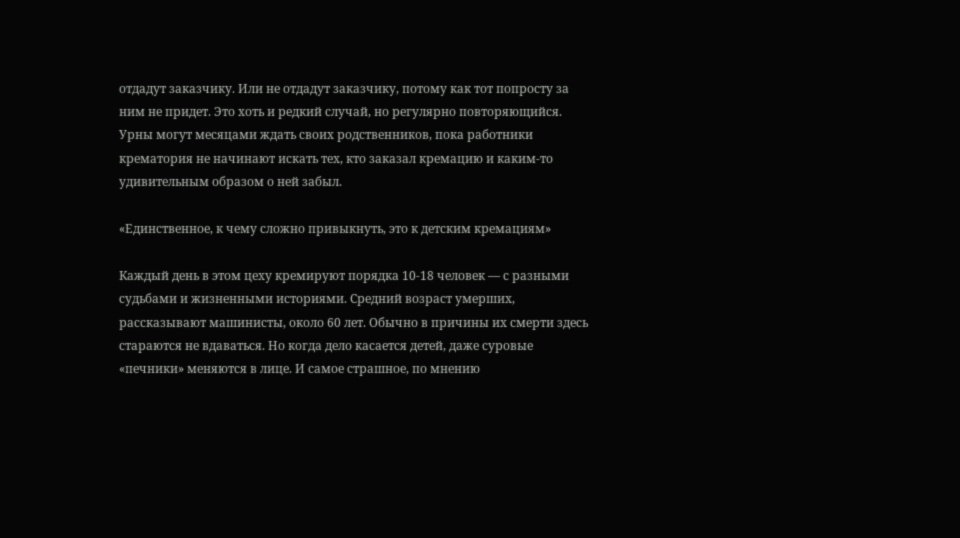отдадут заказчику. Или не отдадут заказчику, потому как тот попросту за ним не придет. Это хоть и редкий случай, но регулярно повторяющийся. Урны могут месяцами ждать своих родственников, пока работники крематория не начинают искать тех, кто заказал кремацию и каким-то удивительным образом о ней забыл.

«Единственное, к чему сложно привыкнуть, это к детским кремациям»

Каждый день в этом цеху кремируют порядка 10-18 человек — с разными судьбами и жизненными историями. Средний возраст умерших, рассказывают машинисты, около 60 лет. Обычно в причины их смерти здесь стараются не вдаваться. Но когда дело касается детей, даже суровые «печники» меняются в лице. И самое страшное, по мнению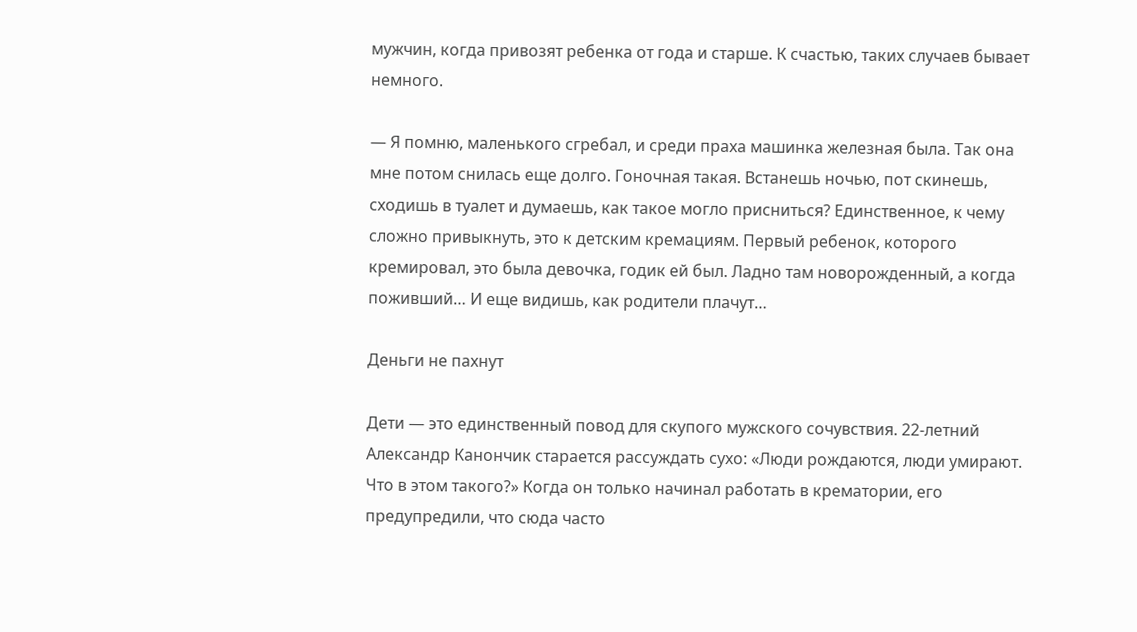мужчин, когда привозят ребенка от года и старше. К счастью, таких случаев бывает немного.

— Я помню, маленького сгребал, и среди праха машинка железная была. Так она мне потом снилась еще долго. Гоночная такая. Встанешь ночью, пот скинешь, сходишь в туалет и думаешь, как такое могло присниться? Единственное, к чему сложно привыкнуть, это к детским кремациям. Первый ребенок, которого кремировал, это была девочка, годик ей был. Ладно там новорожденный, а когда поживший… И еще видишь, как родители плачут…

Деньги не пахнут

Дети — это единственный повод для скупого мужского сочувствия. 22-летний Александр Канончик старается рассуждать сухо: «Люди рождаются, люди умирают. Что в этом такого?» Когда он только начинал работать в крематории, его предупредили, что сюда часто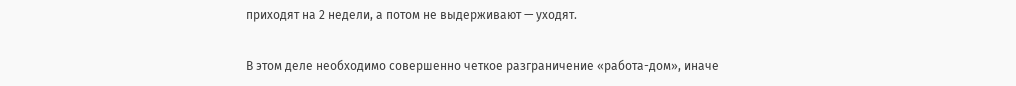приходят на 2 недели, а потом не выдерживают — уходят.

В этом деле необходимо совершенно четкое разграничение «работа-дом», иначе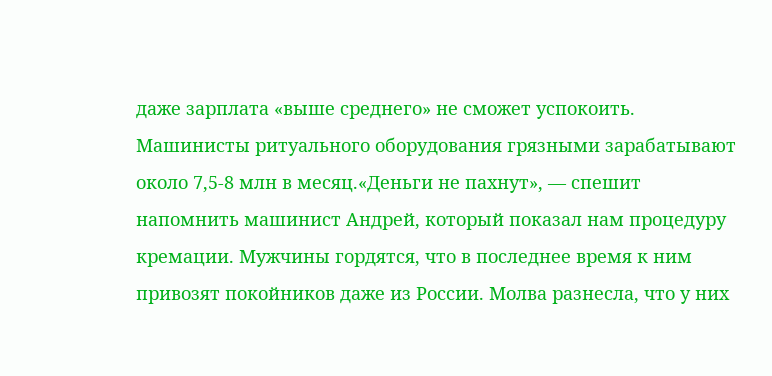даже зарплата «выше среднего» не сможет успокоить. Машинисты ритуального оборудования грязными зарабатывают около 7,5-8 млн в месяц.«Деньги не пахнут», — спешит напомнить машинист Андрей, который показал нам процедуру кремации. Мужчины гордятся, что в последнее время к ним привозят покойников даже из России. Молва разнесла, что у них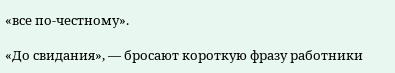«все по-честному».

«До свидания», — бросают короткую фразу работники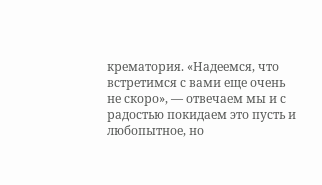крематория. «Надеемся, что встретимся с вами еще очень не скоро», — отвечаем мы и с радостью покидаем это пусть и любопытное, но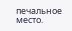печальное место.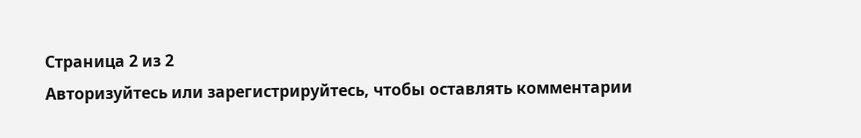Страница 2 из 2
Авторизуйтесь или зарегистрируйтесь, чтобы оставлять комментарии